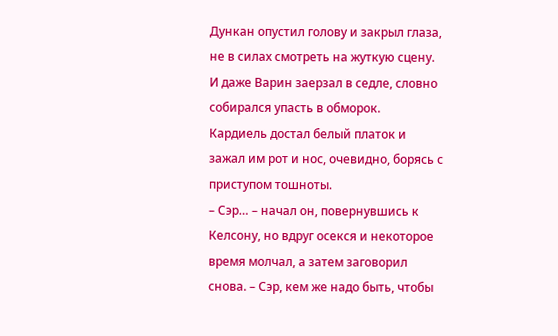Дункан опустил голову и закрыл глаза, не в силах смотреть на жуткую сцену.
И даже Варин заерзал в седле, словно собирался упасть в обморок.
Кардиель достал белый платок и зажал им рот и нос, очевидно, борясь с приступом тошноты.
– Сэр… – начал он, повернувшись к Келсону, но вдруг осекся и некоторое время молчал, а затем заговорил снова. – Сэр, кем же надо быть, чтобы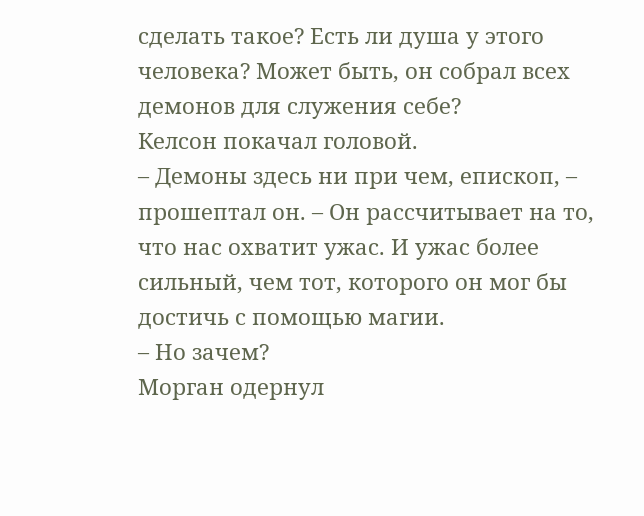сделать такое? Есть ли душа у этого человека? Может быть, он собрал всех демонов для служения себе?
Келсон покачал головой.
– Демоны здесь ни при чем, епископ, – прошептал он. – Он рассчитывает на то, что нас охватит ужас. И ужас более сильный, чем тот, которого он мог бы достичь с помощью магии.
– Но зачем?
Морган одернул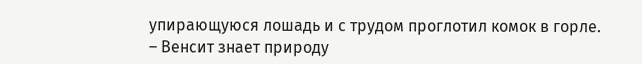упирающуюся лошадь и с трудом проглотил комок в горле.
– Венсит знает природу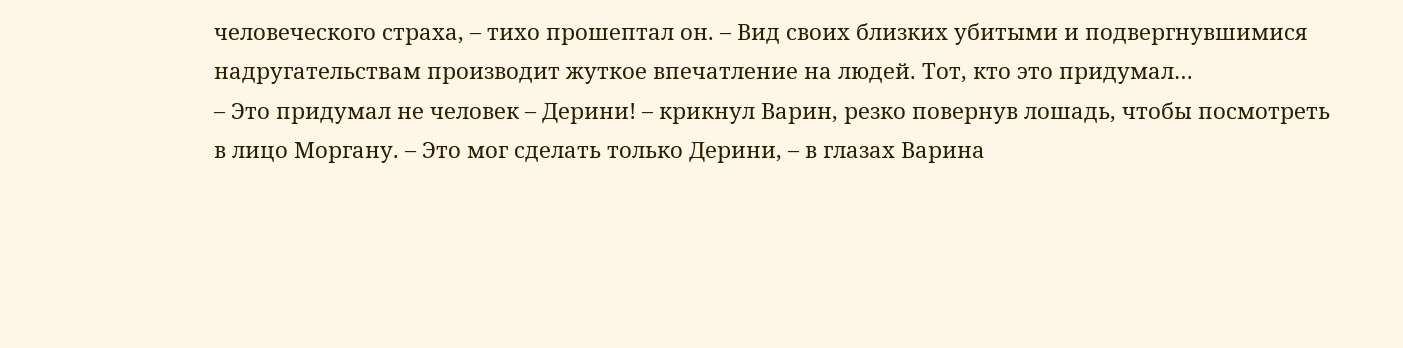человеческого страха, – тихо прошептал он. – Вид своих близких убитыми и подвергнувшимися надругательствам производит жуткое впечатление на людей. Тот, кто это придумал…
– Это придумал не человек – Дерини! – крикнул Варин, резко повернув лошадь, чтобы посмотреть в лицо Моргану. – Это мог сделать только Дерини, – в глазах Варина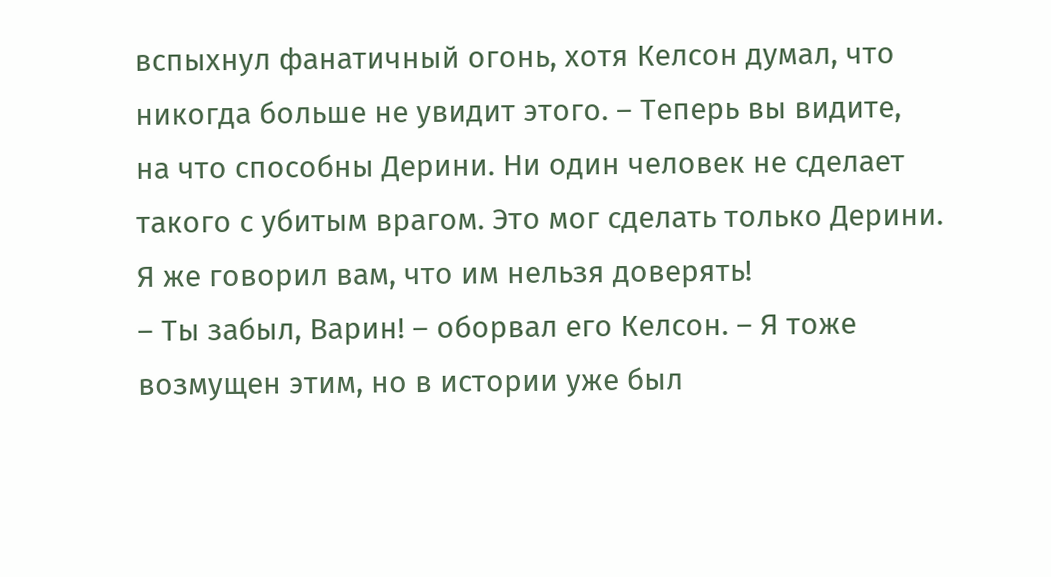вспыхнул фанатичный огонь, хотя Келсон думал, что никогда больше не увидит этого. – Теперь вы видите, на что способны Дерини. Ни один человек не сделает такого с убитым врагом. Это мог сделать только Дерини. Я же говорил вам, что им нельзя доверять!
– Ты забыл, Варин! – оборвал его Келсон. – Я тоже возмущен этим, но в истории уже был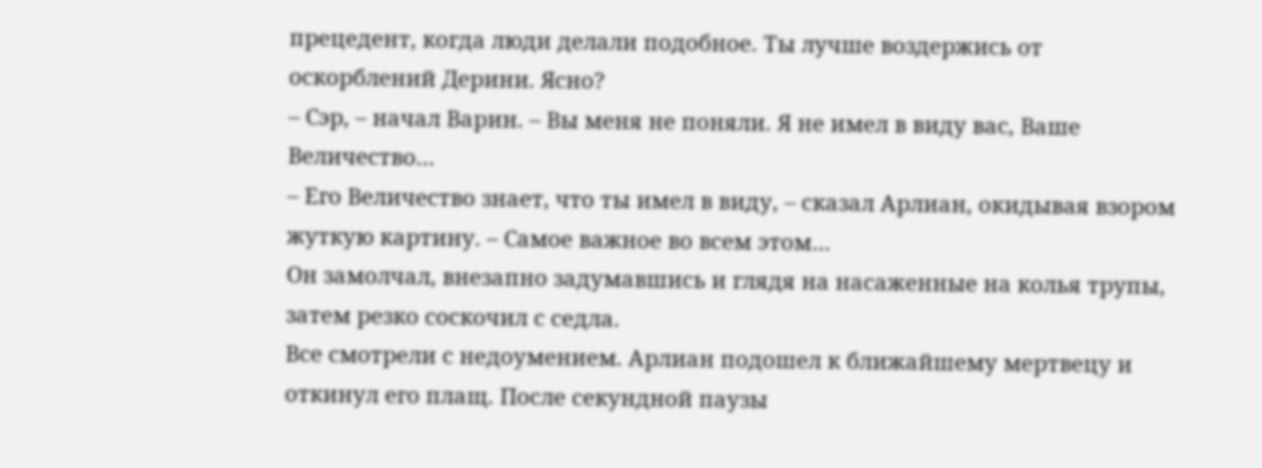прецедент, когда люди делали подобное. Ты лучше воздержись от оскорблений Дерини. Ясно?
– Сэр, – начал Варин. – Вы меня не поняли. Я не имел в виду вас, Ваше Величество…
– Его Величество знает, что ты имел в виду, – сказал Арлиан, окидывая взором жуткую картину. – Самое важное во всем этом…
Он замолчал, внезапно задумавшись и глядя на насаженные на колья трупы, затем резко соскочил с седла.
Все смотрели с недоумением. Арлиан подошел к ближайшему мертвецу и откинул его плащ. После секундной паузы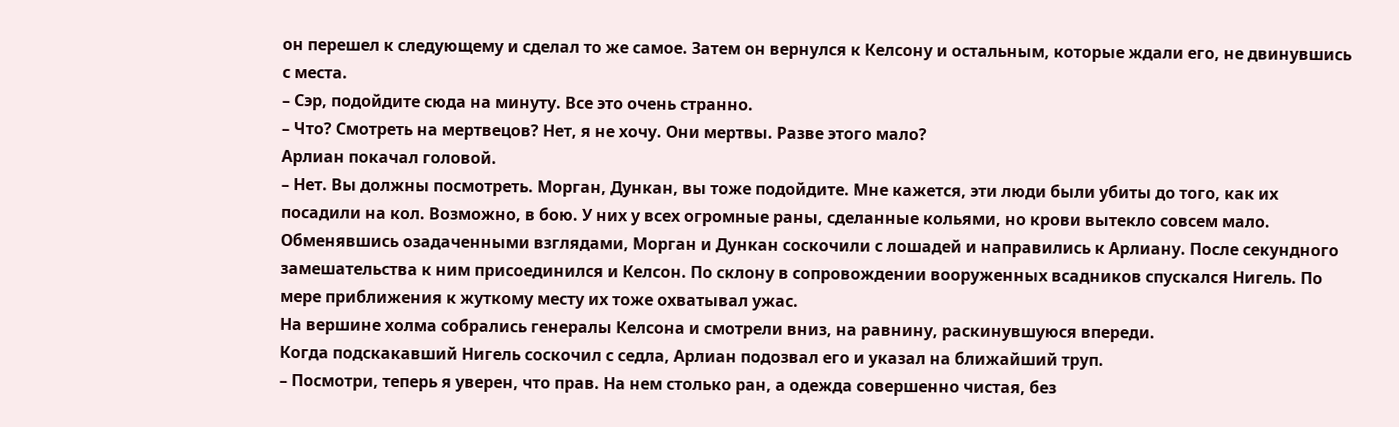он перешел к следующему и сделал то же самое. Затем он вернулся к Келсону и остальным, которые ждали его, не двинувшись с места.
– Сэр, подойдите сюда на минуту. Все это очень странно.
– Что? Смотреть на мертвецов? Нет, я не хочу. Они мертвы. Разве этого мало?
Арлиан покачал головой.
– Нет. Вы должны посмотреть. Морган, Дункан, вы тоже подойдите. Мне кажется, эти люди были убиты до того, как их посадили на кол. Возможно, в бою. У них у всех огромные раны, сделанные кольями, но крови вытекло совсем мало.
Обменявшись озадаченными взглядами, Морган и Дункан соскочили с лошадей и направились к Арлиану. После секундного замешательства к ним присоединился и Келсон. По склону в сопровождении вооруженных всадников спускался Нигель. По мере приближения к жуткому месту их тоже охватывал ужас.
На вершине холма собрались генералы Келсона и смотрели вниз, на равнину, раскинувшуюся впереди.
Когда подскакавший Нигель соскочил с седла, Арлиан подозвал его и указал на ближайший труп.
– Посмотри, теперь я уверен, что прав. На нем столько ран, а одежда совершенно чистая, без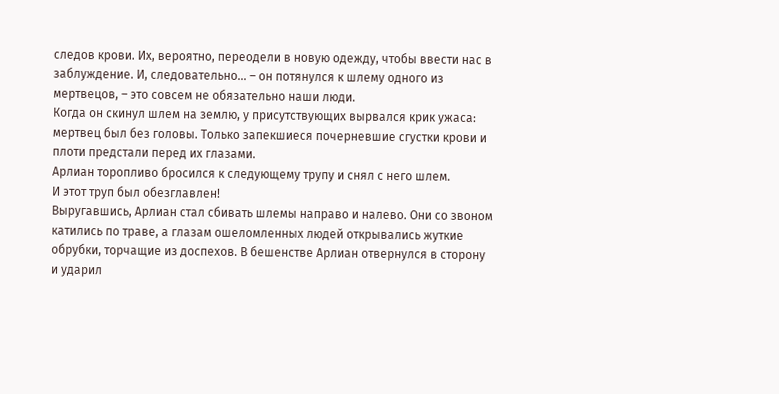следов крови. Их, вероятно, переодели в новую одежду, чтобы ввести нас в заблуждение. И, следовательно… – он потянулся к шлему одного из мертвецов, – это совсем не обязательно наши люди.
Когда он скинул шлем на землю, у присутствующих вырвался крик ужаса: мертвец был без головы. Только запекшиеся почерневшие сгустки крови и плоти предстали перед их глазами.
Арлиан торопливо бросился к следующему трупу и снял с него шлем.
И этот труп был обезглавлен!
Выругавшись, Арлиан стал сбивать шлемы направо и налево. Они со звоном катились по траве, а глазам ошеломленных людей открывались жуткие обрубки, торчащие из доспехов. В бешенстве Арлиан отвернулся в сторону и ударил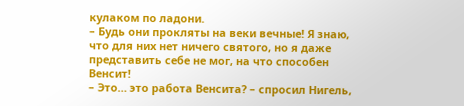кулаком по ладони.
– Будь они прокляты на веки вечные! Я знаю, что для них нет ничего святого, но я даже представить себе не мог, на что способен Венсит!
– Это… это работа Венсита? – спросил Нигель,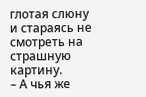глотая слюну и стараясь не смотреть на страшную картину.
– А чья же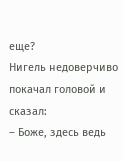еще?
Нигель недоверчиво покачал головой и сказал:
– Боже, здесь ведь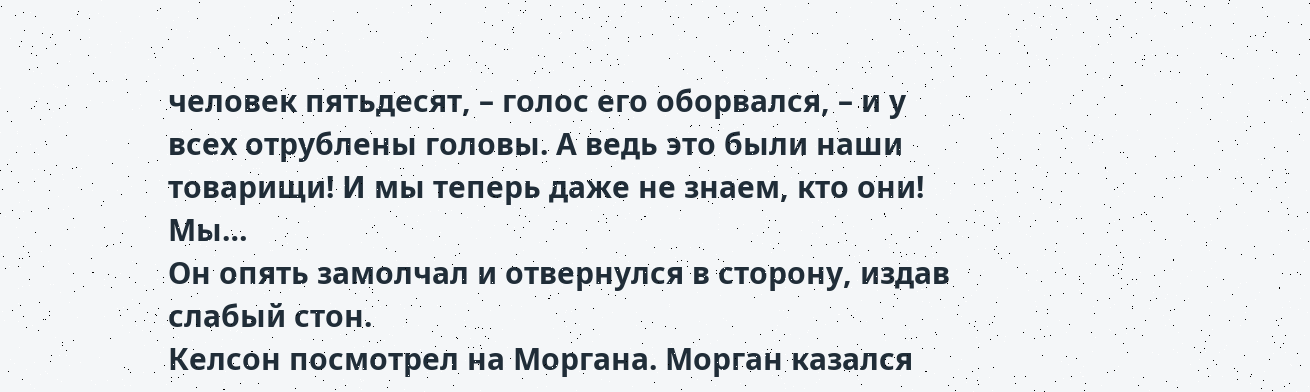человек пятьдесят, – голос его оборвался, – и у всех отрублены головы. А ведь это были наши товарищи! И мы теперь даже не знаем, кто они! Мы…
Он опять замолчал и отвернулся в сторону, издав слабый стон.
Келсон посмотрел на Моргана. Морган казался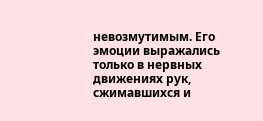невозмутимым. Его эмоции выражались только в нервных движениях рук, сжимавшихся и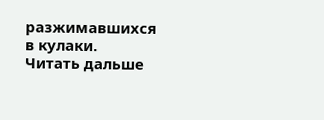разжимавшихся в кулаки.
Читать дальше